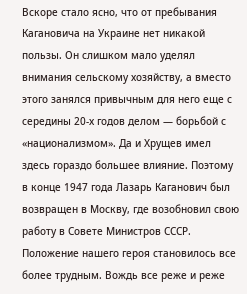Вскоре стало ясно, что от пребывания Кагановича на Украине нет никакой пользы. Он слишком мало уделял внимания сельскому хозяйству, а вместо этого занялся привычным для него еще с середины 20-х годов делом — борьбой с «национализмом». Да и Хрущев имел здесь гораздо большее влияние. Поэтому в конце 1947 года Лазарь Каганович был возвращен в Москву, где возобновил свою работу в Совете Министров СССР.
Положение нашего героя становилось все более трудным. Вождь все реже и реже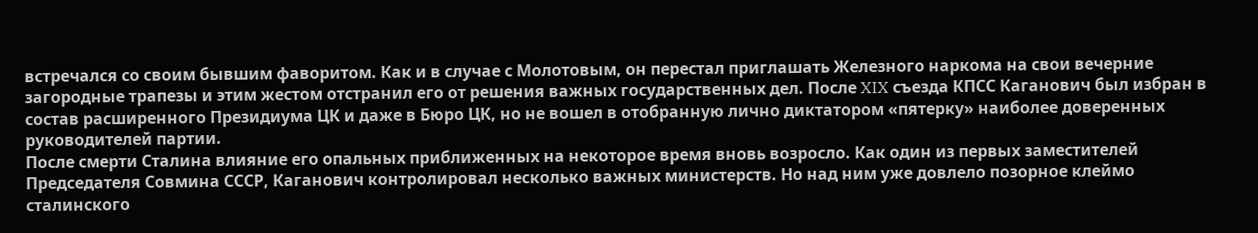встречался со своим бывшим фаворитом. Как и в случае с Молотовым, он перестал приглашать Железного наркома на свои вечерние загородные трапезы и этим жестом отстранил его от решения важных государственных дел. После XIX съезда КПСС Каганович был избран в состав расширенного Президиума ЦК и даже в Бюро ЦК, но не вошел в отобранную лично диктатором «пятерку» наиболее доверенных руководителей партии.
После смерти Сталина влияние его опальных приближенных на некоторое время вновь возросло. Как один из первых заместителей Председателя Совмина СССР, Каганович контролировал несколько важных министерств. Но над ним уже довлело позорное клеймо сталинского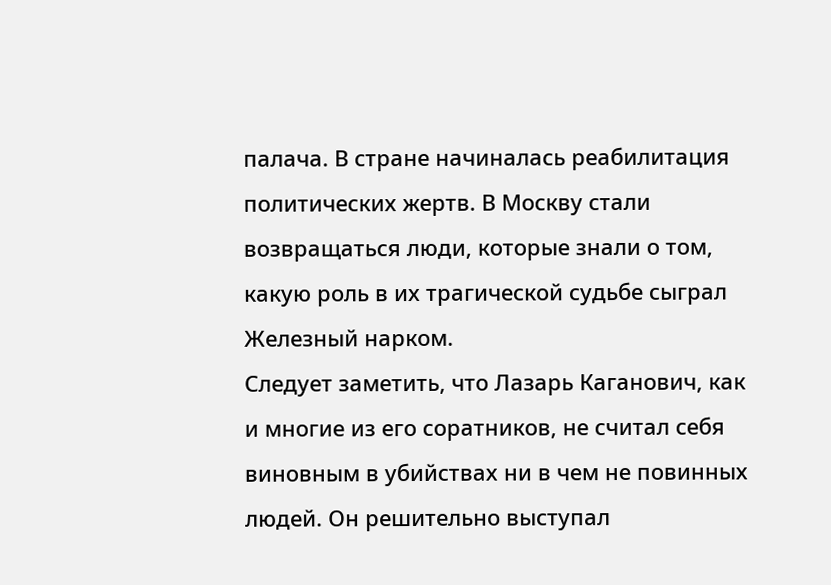палача. В стране начиналась реабилитация политических жертв. В Москву стали возвращаться люди, которые знали о том, какую роль в их трагической судьбе сыграл Железный нарком.
Следует заметить, что Лазарь Каганович, как и многие из его соратников, не считал себя виновным в убийствах ни в чем не повинных людей. Он решительно выступал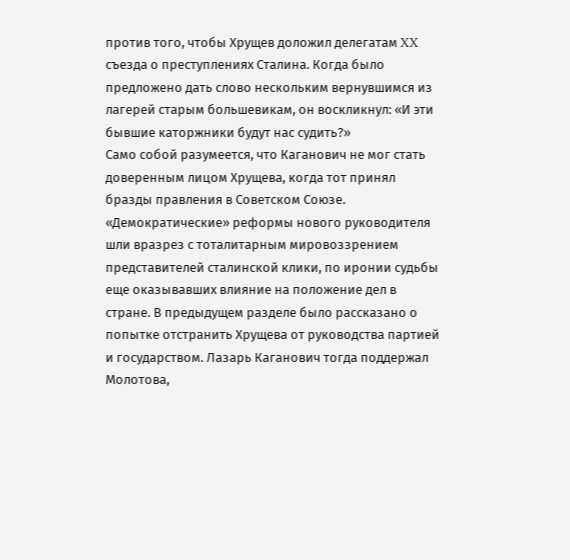против того, чтобы Хрущев доложил делегатам XX съезда о преступлениях Сталина. Когда было предложено дать слово нескольким вернувшимся из лагерей старым большевикам, он воскликнул: «И эти бывшие каторжники будут нас судить?»
Само собой разумеется, что Каганович не мог стать доверенным лицом Хрущева, когда тот принял бразды правления в Советском Союзе. «Демократические» реформы нового руководителя шли вразрез с тоталитарным мировоззрением представителей сталинской клики, по иронии судьбы еще оказывавших влияние на положение дел в стране. В предыдущем разделе было рассказано о попытке отстранить Хрущева от руководства партией и государством. Лазарь Каганович тогда поддержал Молотова,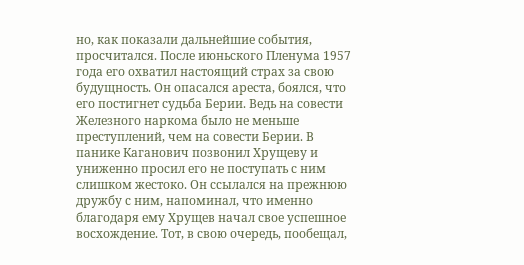но, как показали дальнейшие события, просчитался. После июньского Пленума 1957 года его охватил настоящий страх за свою будущность. Он опасался ареста, боялся, что его постигнет судьба Берии. Ведь на совести Железного наркома было не меньше преступлений, чем на совести Берии. В панике Каганович позвонил Хрущеву и униженно просил его не поступать с ним слишком жестоко. Он ссылался на прежнюю дружбу с ним, напоминал, что именно благодаря ему Хрущев начал свое успешное восхождение. Тот, в свою очередь, пообещал,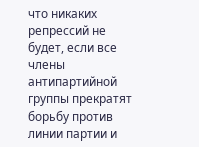что никаких репрессий не будет, если все члены антипартийной группы прекратят борьбу против линии партии и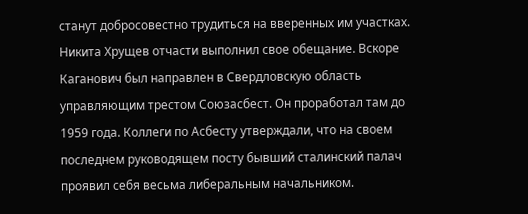станут добросовестно трудиться на вверенных им участках.
Никита Хрущев отчасти выполнил свое обещание. Вскоре Каганович был направлен в Свердловскую область управляющим трестом Союзасбест. Он проработал там до 1959 года. Коллеги по Асбесту утверждали, что на своем последнем руководящем посту бывший сталинский палач проявил себя весьма либеральным начальником.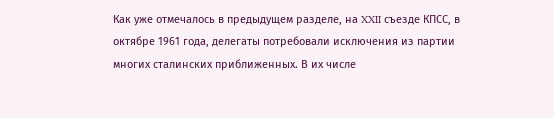Как уже отмечалось в предыдущем разделе, на XXII съезде КПСС, в октябре 1961 года, делегаты потребовали исключения из партии многих сталинских приближенных. В их числе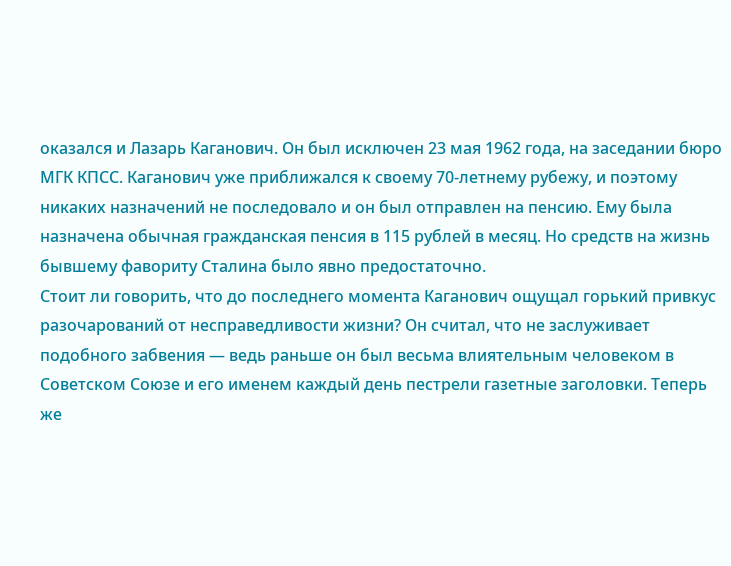оказался и Лазарь Каганович. Он был исключен 23 мая 1962 года, на заседании бюро МГК КПСС. Каганович уже приближался к своему 70-летнему рубежу, и поэтому никаких назначений не последовало и он был отправлен на пенсию. Ему была назначена обычная гражданская пенсия в 115 рублей в месяц. Но средств на жизнь бывшему фавориту Сталина было явно предостаточно.
Стоит ли говорить, что до последнего момента Каганович ощущал горький привкус разочарований от несправедливости жизни? Он считал, что не заслуживает подобного забвения — ведь раньше он был весьма влиятельным человеком в Советском Союзе и его именем каждый день пестрели газетные заголовки. Теперь же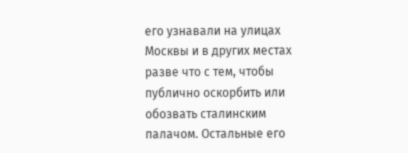его узнавали на улицах Москвы и в других местах разве что с тем, чтобы публично оскорбить или обозвать сталинским палачом. Остальные его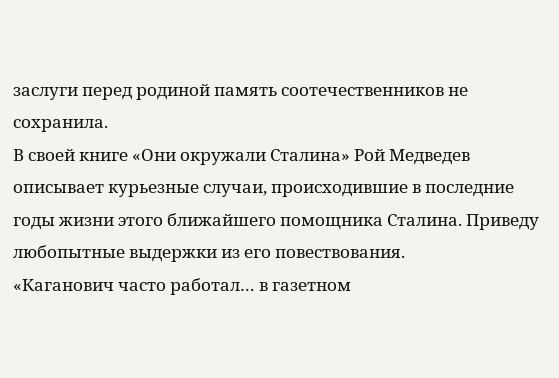заслуги перед родиной память соотечественников не сохранила.
В своей книге «Они окружали Сталина» Рой Медведев описывает курьезные случаи, происходившие в последние годы жизни этого ближайшего помощника Сталина. Приведу любопытные выдержки из его повествования.
«Каганович часто работал… в газетном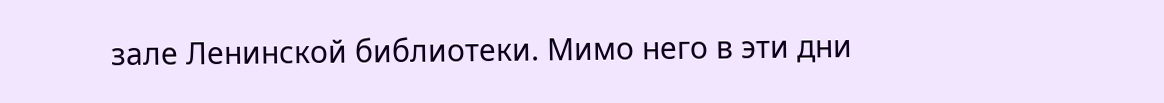зале Ленинской библиотеки. Мимо него в эти дни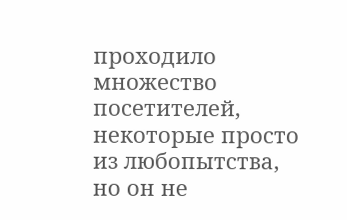проходило множество посетителей, некоторые просто из любопытства, но он не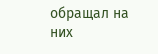обращал на них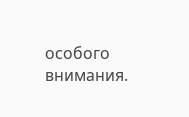особого внимания.